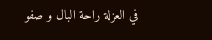في العزلة راحة البال و صفو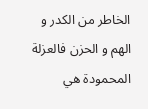الخاطر من الكدر و الهم و الحزن فالعزلة المحمودة هي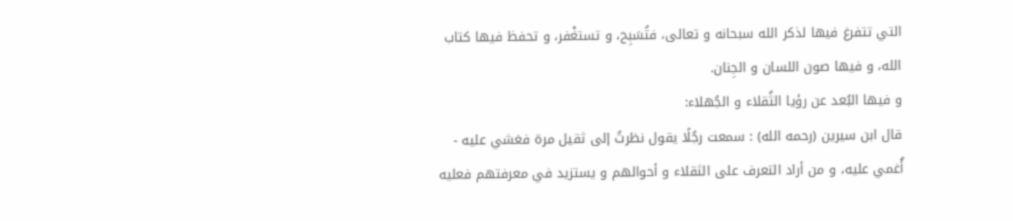التي تتفرغ فيها لذكر الله سبحانه و تعالى، فتُسَبِح، و تستغْفر، و تحفظ فيها كتاب الله، و فيها صون اللسان و الجِنان.
و فيها البُعد عن رؤيا الثُقلاء و الجُهلاء:
قال ابن سيرين (رحمه الله) : سمعت رجُلًا يقول نظرتُ إلى ثقيل مرة فغشي عليه - أٌغمي عليه، و من أراد التعرف على الثقلاء و أحوالهم و يستزيد في معرفتهم فعليه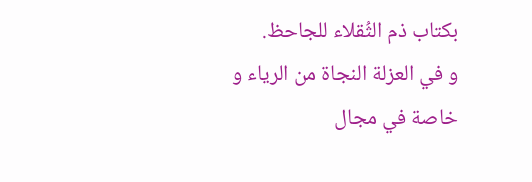بكتاب ذم الثُقلاء للجاحظ.
و في العزلة النجاة من الرياء و خاصة في مجال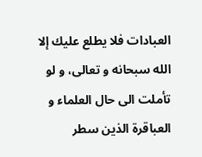العبادات فلا يطلع عليك إلا الله سبحانه و تعالى، و لو تأملت الى حال العلماء و العباقرة الذين سطر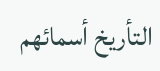التأريخ أسمائهم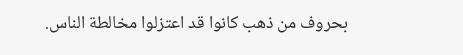بحروف من ذهب كانوا قد اعتزلوا مخالطة الناس.